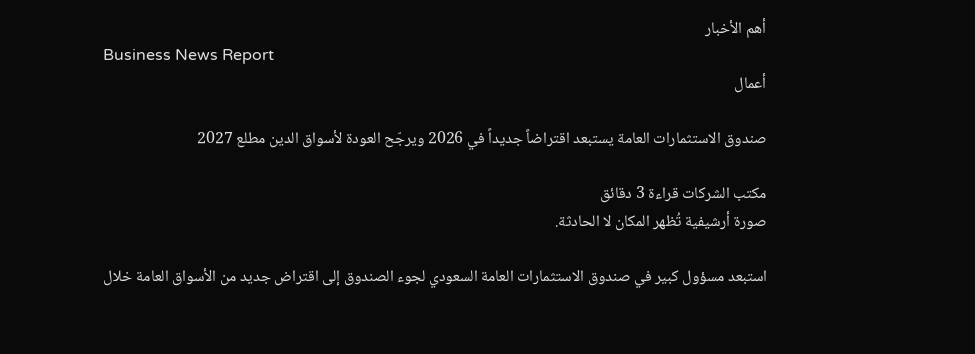أهم الأخبار
Business News Report
أعمال

صندوق الاستثمارات العامة يستبعد اقتراضاً جديداً في 2026 ويرجّح العودة لأسواق الدين مطلع 2027

مكتب الشركات قراءة 3 دقائق
صورة أرشيفية تُظهر المكان لا الحادثة.

استبعد مسؤول كبير في صندوق الاستثمارات العامة السعودي لجوء الصندوق إلى اقتراض جديد من الأسواق العامة خلال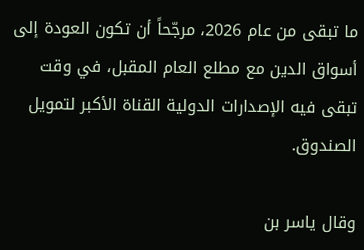ما تبقى من عام 2026، مرجّحاً أن تكون العودة إلى أسواق الدين مع مطلع العام المقبل، في وقت تبقى فيه الإصدارات الدولية القناة الأكبر لتمويل الصندوق.

وقال ياسر بن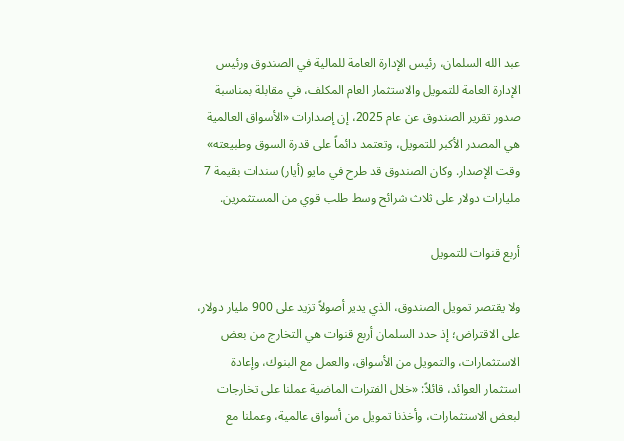عبد الله السلمان، رئيس الإدارة العامة للمالية في الصندوق ورئيس الإدارة العامة للتمويل والاستثمار العام المكلف، في مقابلة بمناسبة صدور تقرير الصندوق عن عام 2025، إن إصدارات «الأسواق العالمية هي المصدر الأكبر للتمويل، وتعتمد دائماً على قدرة السوق وطبيعته» وقت الإصدار. وكان الصندوق قد طرح في مايو (أيار) سندات بقيمة 7 مليارات دولار على ثلاث شرائح وسط طلب قوي من المستثمرين.

أربع قنوات للتمويل

ولا يقتصر تمويل الصندوق، الذي يدير أصولاً تزيد على 900 مليار دولار، على الاقتراض؛ إذ حدد السلمان أربع قنوات هي التخارج من بعض الاستثمارات، والتمويل من الأسواق، والعمل مع البنوك، وإعادة استثمار العوائد، قائلاً: «خلال الفترات الماضية عملنا على تخارجات لبعض الاستثمارات، وأخذنا تمويل من أسواق عالمية، وعملنا مع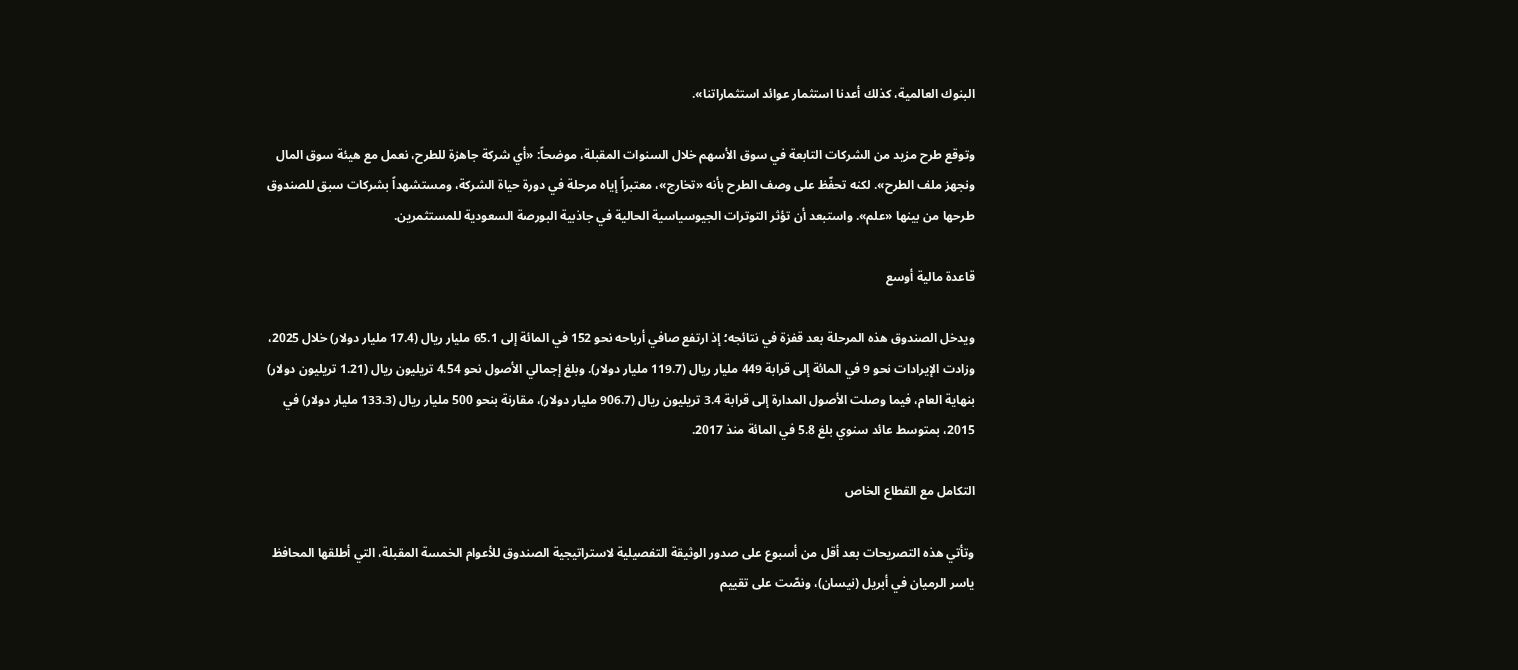البنوك العالمية، كذلك أعدنا استثمار عوائد استثماراتنا».

وتوقع طرح مزيد من الشركات التابعة في سوق الأسهم خلال السنوات المقبلة، موضحاً: «أي شركة جاهزة للطرح، نعمل مع هيئة سوق المال ونجهز ملف الطرح». لكنه تحفّظ على وصف الطرح بأنه «تخارج»، معتبراً إياه مرحلة في دورة حياة الشركة، ومستشهداً بشركات سبق للصندوق طرحها من بينها «علم». واستبعد أن تؤثر التوترات الجيوسياسية الحالية في جاذبية البورصة السعودية للمستثمرين.

قاعدة مالية أوسع

ويدخل الصندوق هذه المرحلة بعد قفزة في نتائجه؛ إذ ارتفع صافي أرباحه نحو 152 في المائة إلى 65.1 مليار ريال (17.4 مليار دولار) خلال 2025، وزادت الإيرادات نحو 9 في المائة إلى قرابة 449 مليار ريال (119.7 مليار دولار). وبلغ إجمالي الأصول نحو 4.54 تريليون ريال (1.21 تريليون دولار) بنهاية العام، فيما وصلت الأصول المدارة إلى قرابة 3.4 تريليون ريال (906.7 مليار دولار)، مقارنة بنحو 500 مليار ريال (133.3 مليار دولار) في 2015، بمتوسط عائد سنوي بلغ 5.8 في المائة منذ 2017.

التكامل مع القطاع الخاص

وتأتي هذه التصريحات بعد أقل من أسبوع على صدور الوثيقة التفصيلية لاستراتيجية الصندوق للأعوام الخمسة المقبلة، التي أطلقها المحافظ ياسر الرميان في أبريل (نيسان)، ونصّت على تقييم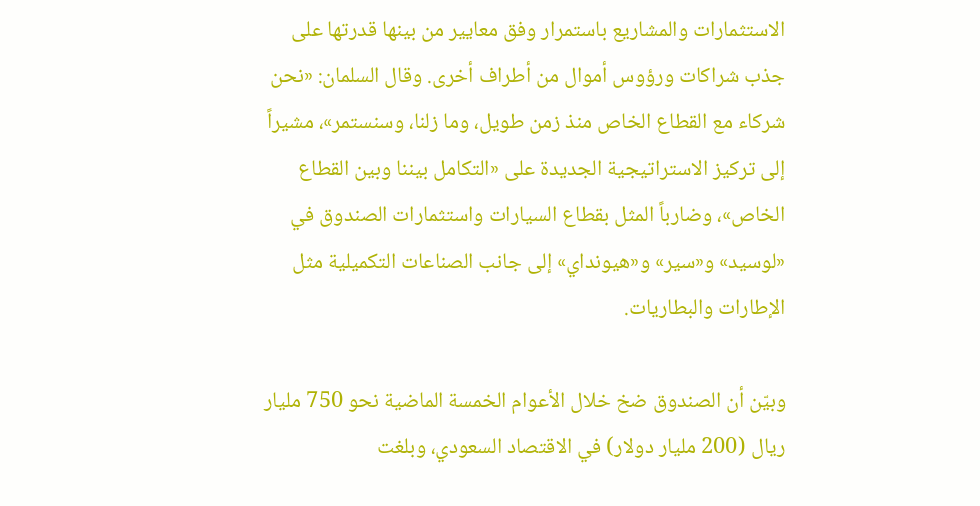الاستثمارات والمشاريع باستمرار وفق معايير من بينها قدرتها على جذب شراكات ورؤوس أموال من أطراف أخرى. وقال السلمان: «نحن شركاء مع القطاع الخاص منذ زمن طويل، وما زلنا، وسنستمر»، مشيراً إلى تركيز الاستراتيجية الجديدة على «التكامل بيننا وبين القطاع الخاص»، وضارباً المثل بقطاع السيارات واستثمارات الصندوق في «لوسيد» و«سير» و«هيونداي» إلى جانب الصناعات التكميلية مثل الإطارات والبطاريات.

وبيّن أن الصندوق ضخ خلال الأعوام الخمسة الماضية نحو 750 مليار ريال (200 مليار دولار) في الاقتصاد السعودي، وبلغت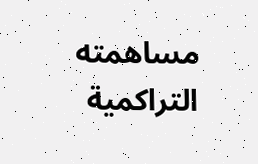مساهمته التراكمية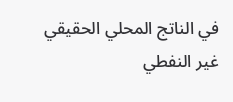في الناتج المحلي الحقيقي غير النفطي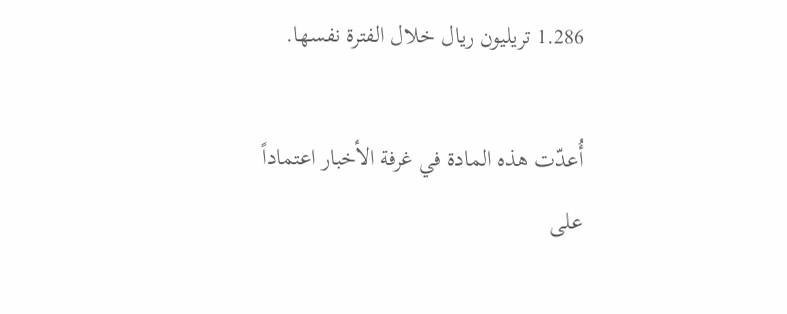1.286 تريليون ريال خلال الفترة نفسها.

أُعدّت هذه المادة في غرفة الأخبار اعتماداً على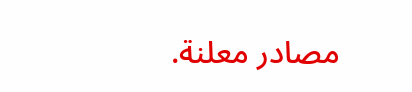مصادر معلنة.